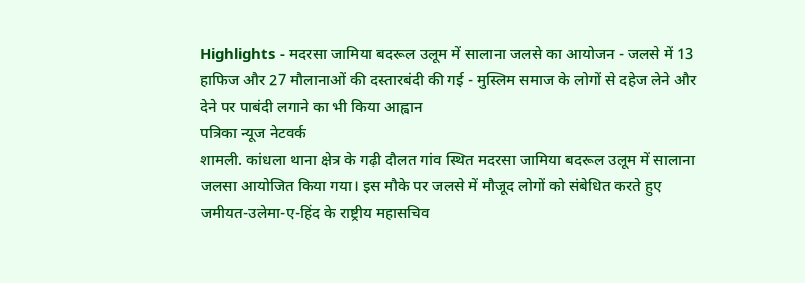Highlights - मदरसा जामिया बदरूल उलूम में सालाना जलसे का आयोजन - जलसे में 13 हाफिज और 27 मौलानाओं की दस्तारबंदी की गई - मुस्लिम समाज के लोगों से दहेज लेने और देने पर पाबंदी लगाने का भी किया आह्वान
पत्रिका न्यूज नेटवर्क
शामली. कांधला थाना क्षेत्र के गढ़ी दौलत गांव स्थित मदरसा जामिया बदरूल उलूम में सालाना जलसा आयोजित किया गया। इस मौके पर जलसे में मौजूद लोगों को संबेधित करते हुए जमीयत-उलेमा-ए-हिंद के राष्ट्रीय महासचिव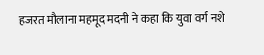हजरत मौलाना महमूद मदनी ने कहा कि युवा वर्ग नशे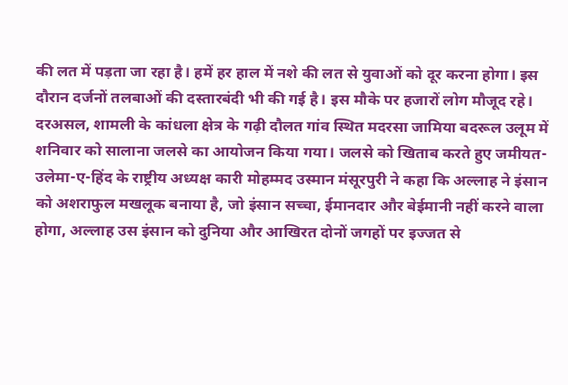की लत में पड़ता जा रहा है। हमें हर हाल में नशे की लत से युवाओं को दूर करना होगा। इस दौरान दर्जनों तलबाओं की दस्तारबंदी भी की गई है। इस मौके पर हजारों लोग मौजूद रहे।
दरअसल, शामली के कांधला क्षेत्र के गढ़ी दौलत गांव स्थित मदरसा जामिया बदरूल उलूम में शनिवार को सालाना जलसे का आयोजन किया गया। जलसे को खिताब करते हुए जमीयत-उलेमा-ए-हिंद के राष्ट्रीय अध्यक्ष कारी मोहम्मद उस्मान मंसूरपुरी ने कहा कि अल्लाह ने इंसान को अशराफुल मखलूक बनाया है, जो इंसान सच्चा, ईमानदार और बेईमानी नहीं करने वाला होगा, अल्लाह उस इंसान को दुनिया और आखिरत दोनों जगहों पर इज्जत से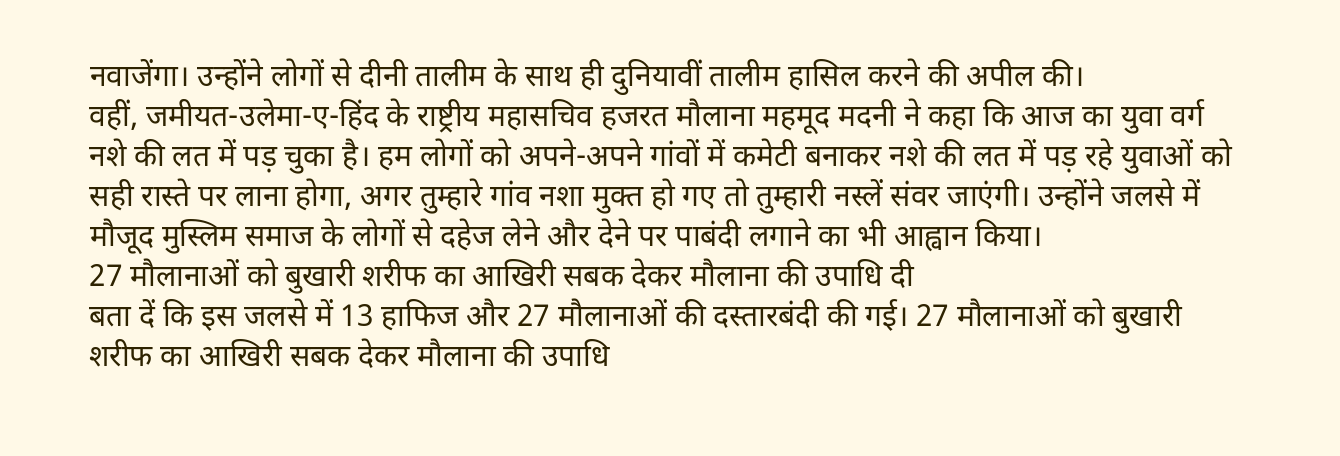नवाजेंगा। उन्होंने लोगों से दीनी तालीम के साथ ही दुनियावीं तालीम हासिल करने की अपील की।
वहीं, जमीयत-उलेमा-ए-हिंद के राष्ट्रीय महासचिव हजरत मौलाना महमूद मदनी ने कहा कि आज का युवा वर्ग नशे की लत में पड़ चुका है। हम लोगों को अपने-अपने गांवों में कमेटी बनाकर नशे की लत में पड़ रहे युवाओं को सही रास्ते पर लाना होगा, अगर तुम्हारे गांव नशा मुक्त हो गए तो तुम्हारी नस्लें संवर जाएंगी। उन्होंने जलसे में मौजूद मुस्लिम समाज के लोगों से दहेज लेने और देने पर पाबंदी लगाने का भी आह्वान किया।
27 मौलानाओं को बुखारी शरीफ का आखिरी सबक देकर मौलाना की उपाधि दी
बता दें कि इस जलसे में 13 हाफिज और 27 मौलानाओं की दस्तारबंदी की गई। 27 मौलानाओं को बुखारी शरीफ का आखिरी सबक देकर मौलाना की उपाधि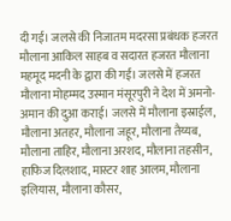दी गई। जलसे की निजातम मदरसा प्रबंधक हजरत मौलाना आकिल साहब व सदारत हजरत मौलाना महमूद मदनी के द्वारा की गई। जलसे में हजरत मौलाना मोहम्मद उस्मान मंसूरपुरी ने देश में अमनो-अमान की दुआ कराई। जलसे में मौलाना इस्राईल, मौलाना अतहर, मौलाना जहूर, मौलाना तैय्यब, मौलाना ताहिर, मौलाना अरशद, मौलाना तहसीन, हाफिज दिलशाद, मास्टर शाह आलम, मौलाना इलियास, मौलाना कौसर,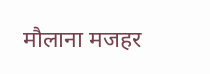मौलाना मजहर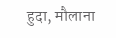हुदा, मौलाना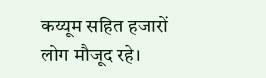कय्यूम सहित हजारों लोग मौजूद रहे।